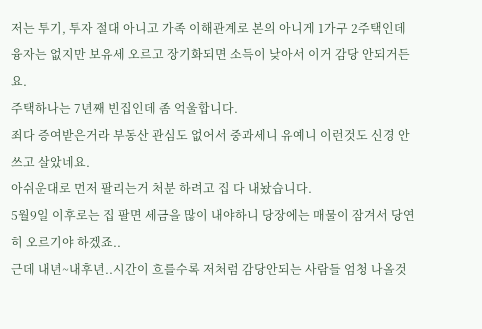저는 투기, 투자 절대 아니고 가족 이해관계로 본의 아니게 1가구 2주택인데 융자는 없지만 보유세 오르고 장기화되면 소득이 낮아서 이거 감당 안되거든요.
주택하나는 7년째 빈집인데 좀 억울합니다.
죄다 증여받은거라 부동산 관심도 없어서 중과세니 유예니 이런것도 신경 안쓰고 살았네요.
아쉬운대로 먼저 팔리는거 처분 하려고 집 다 내놨습니다.
5월9일 이후로는 집 팔면 세금을 많이 내야하니 당장에는 매물이 잠겨서 당연히 오르기야 하겠죠..
근데 내년~내후년..시간이 흐를수록 저처럼 감당안되는 사람들 엄청 나올것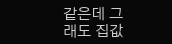같은데 그래도 집값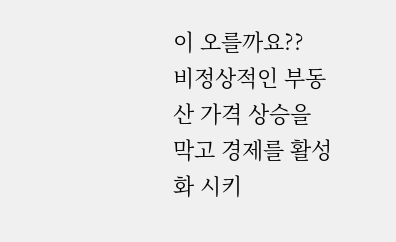이 오를까요??
비정상적인 부동산 가격 상승을 막고 경제를 활성화 시키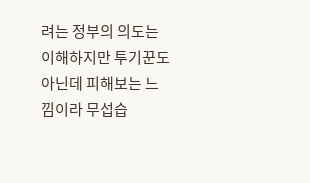려는 정부의 의도는 이해하지만 투기꾼도 아닌데 피해보는 느낌이라 무섭습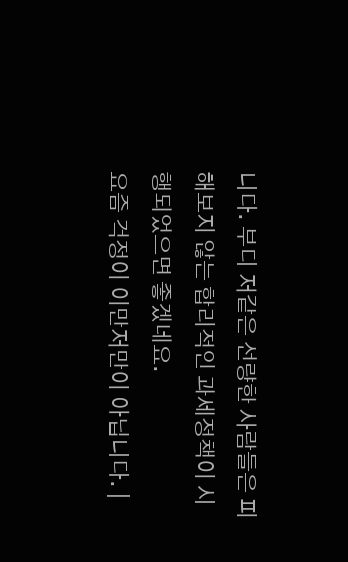니다. 부디 저같은 선량한 사람들은 피해보지 않는 합리적인 과세정책이 시행되었으면 좋겠네요.
요즘 걱정이 이만저만이 아닙니다. |